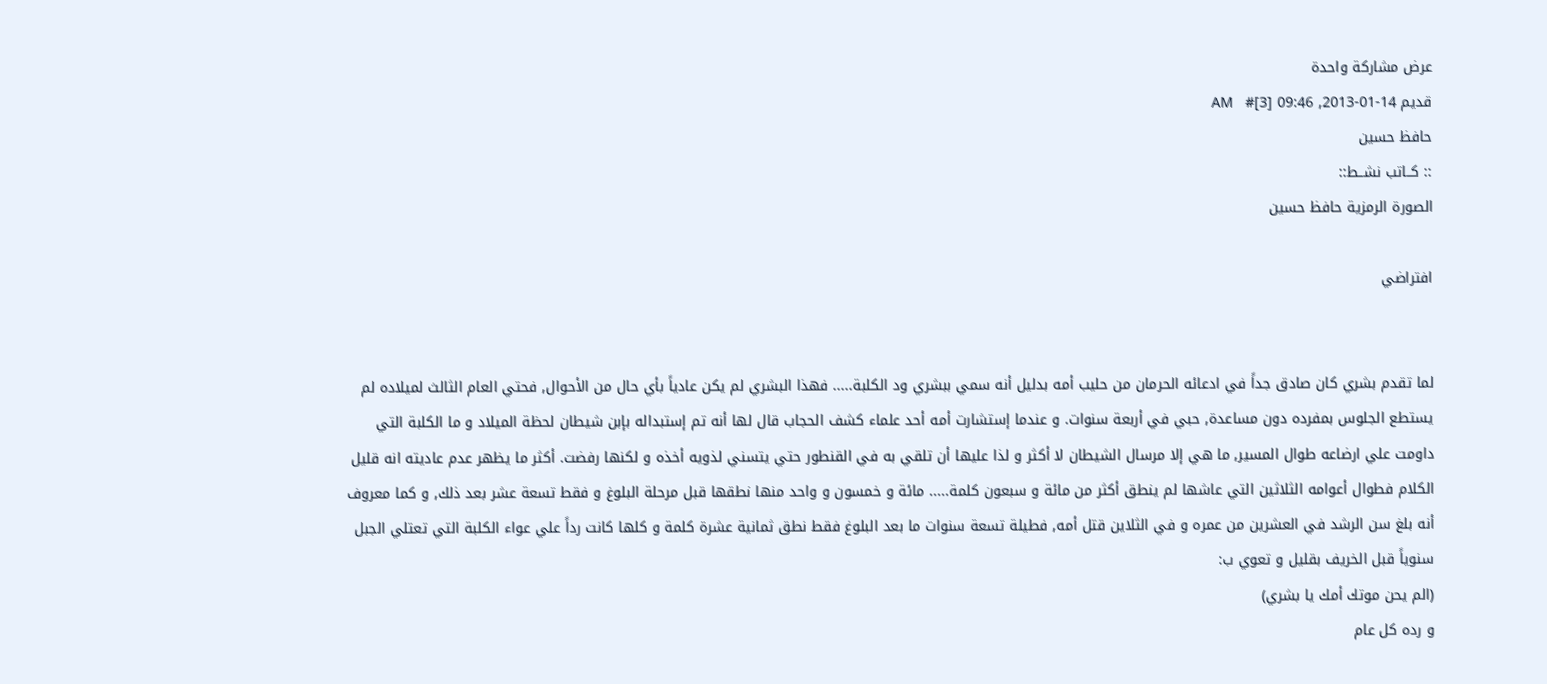عرض مشاركة واحدة
قديم 14-01-2013, 09:46 AM   #[3]
حافظ حسين
:: كــاتب نشــط::
الصورة الرمزية حافظ حسين

افتراضي


لما تقدم بشري كان صادق جداً في ادعائه الحرمان من حليب أمه بدليل أنه سمي ببشري ود الكلبة..... فهذا البشري لم يكن عادياً بأي حال من الأحوال, فحتي العام الثالث لميلاده لم يستطع الجلوس بمفرده دون مساعدة, حبي في أربعة سنوات. و عندما إستشارت أمه أحد علماء كشف الحجاب قال لها أنه تم إستبداله بإبن شيطان لحظة الميلاد و ما الكلبة التي داومت علي ارضاعه طوال المسير, ما هي إلا مرسال الشيطان لا أكثر و لذا عليها أن تلقي به في القنطور حتي يتسني لذويه أخذه و لكنها رفضت. أكثر ما يظهر عدم عاديته انه قليل الكلام فطوال أعوامه الثلاثين التي عاشها لم ينطق أكثر من مائة و سبعون كلمة..... مائة و خمسون و واحد منها نطقها قبل مرحلة البلوغ و فقط تسعة عشر بعد ذلك, و كما معروف أنه بلغ سن الرشد في العشرين من عمره و في الثلاين قتل أمه, فطيلة تسعة سنوات ما بعد البلوغ فقط نطق ثمانية عشرة كلمة و كلها كانت رداً علي عواء الكلبة التي تعتلي الجبل سنوياً قبل الخريف بقليل و تعوي ب:
(الم يحن موتك أمك يا بشري)
و رده كل عام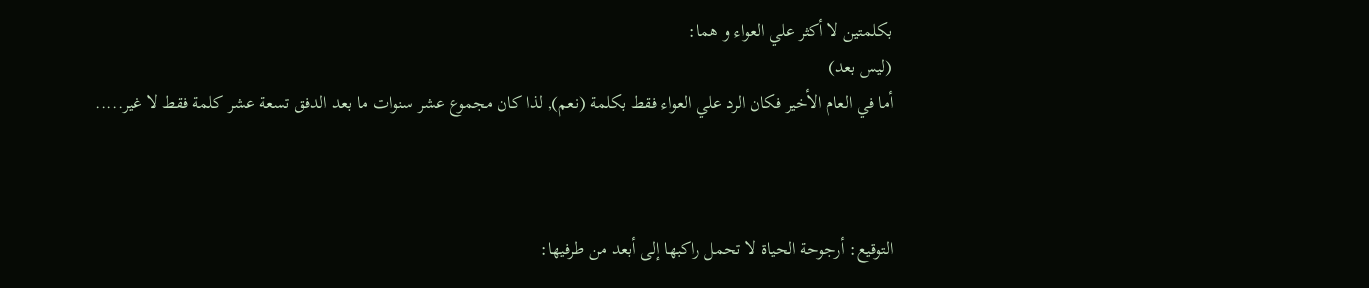بكلمتين لا أكثر علي العواء و هما:
(ليس بعد)
أما في العام الأخير فكان الرد علي العواء فقط بكلمة (نعم), لذا كان مجموع عشر سنوات ما بعد الدفق تسعة عشر كلمة فقط لا غير.....



التوقيع: أرجوحة الحياة لا تحمل راكبها إلى أبعد من طرفيها: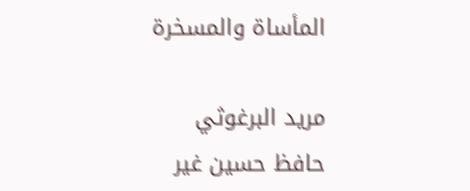المأساة والمسخرة

مريد البرغوثي
حافظ حسين غير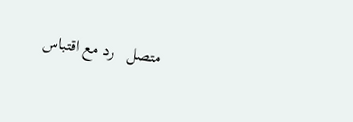متصل   رد مع اقتباس